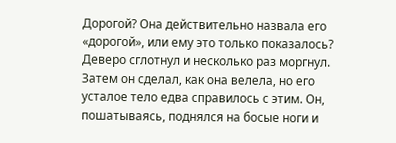Дорогой? Она действительно назвала его «дорогой», или ему это только показалось? Деверо сглотнул и несколько раз моргнул. Затем он сделал, как она велела, но его усталое тело едва справилось с этим. Он, пошатываясь, поднялся на босые ноги и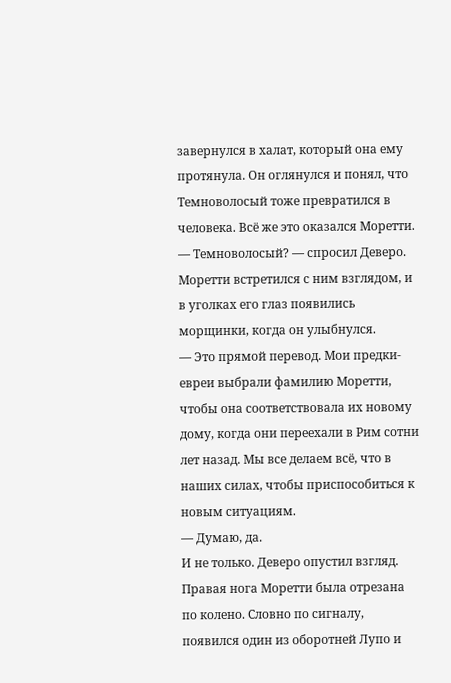завернулся в халат, который она ему протянула. Он оглянулся и понял, что Темноволосый тоже превратился в человека. Всё же это оказался Моретти.
— Темноволосый? — спросил Деверо.
Моретти встретился с ним взглядом, и в уголках его глаз появились морщинки, когда он улыбнулся.
— Это прямой перевод. Мои предки-евреи выбрали фамилию Моретти, чтобы она соответствовала их новому дому, когда они переехали в Рим сотни лет назад. Мы все делаем всё, что в наших силах, чтобы приспособиться к новым ситуациям.
— Думаю, да.
И не только. Деверо опустил взгляд. Правая нога Моретти была отрезана по колено. Словно по сигналу, появился один из оборотней Лупо и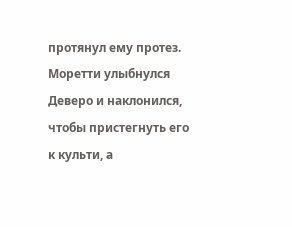протянул ему протез. Моретти улыбнулся Деверо и наклонился, чтобы пристегнуть его к культи, а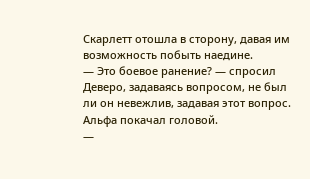Скарлетт отошла в сторону, давая им возможность побыть наедине.
— Это боевое ранение? — спросил Деверо, задаваясь вопросом, не был ли он невежлив, задавая этот вопрос.
Альфа покачал головой.
—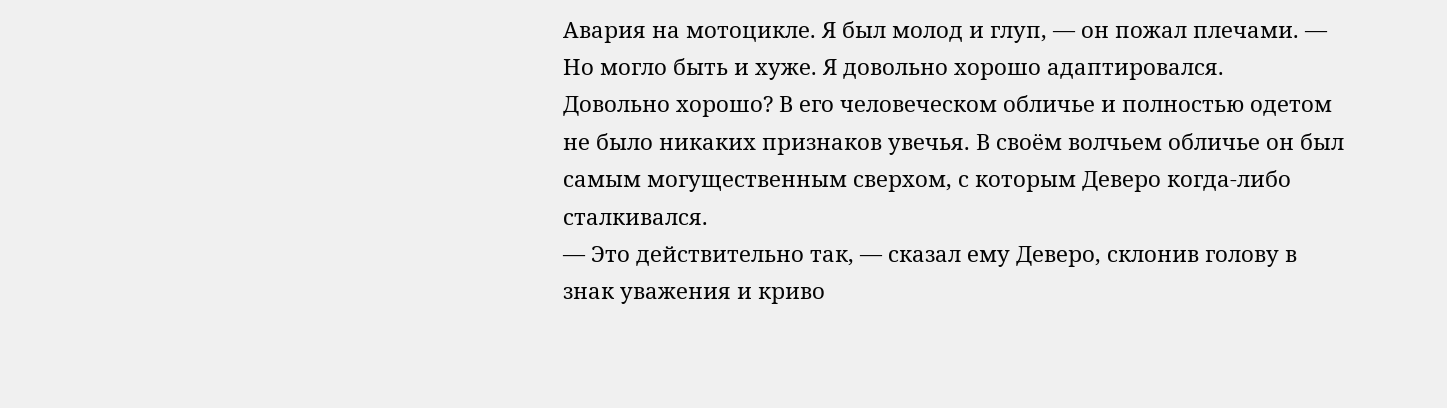Авария на мотоцикле. Я был молод и глуп, — он пожал плечами. — Но могло быть и хуже. Я довольно хорошо адаптировался.
Довольно хорошо? В его человеческом обличье и полностью одетом не было никаких признаков увечья. В своём волчьем обличье он был самым могущественным сверхом, с которым Деверо когда-либо сталкивался.
— Это действительно так, — сказал ему Деверо, склонив голову в знак уважения и криво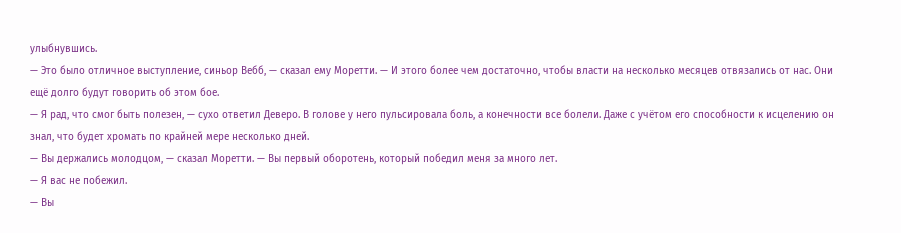улыбнувшись.
— Это было отличное выступление, синьор Вебб, — сказал ему Моретти. — И этого более чем достаточно, чтобы власти на несколько месяцев отвязались от нас. Они ещё долго будут говорить об этом бое.
— Я рад, что смог быть полезен, — сухо ответил Деверо. В голове у него пульсировала боль, а конечности все болели. Даже с учётом его способности к исцелению он знал, что будет хромать по крайней мере несколько дней.
— Вы держались молодцом, — сказал Моретти. — Вы первый оборотень, который победил меня за много лет.
— Я вас не побежил.
— Вы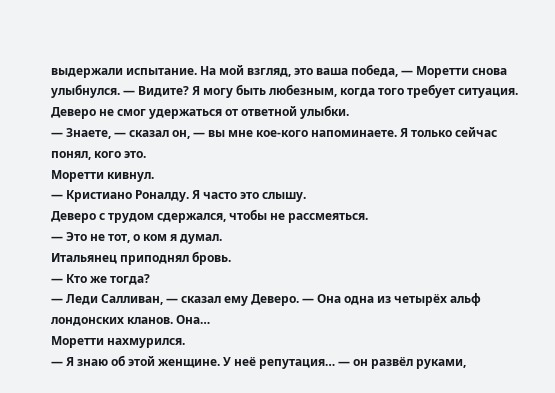выдержали испытание. На мой взгляд, это ваша победа, — Моретти снова улыбнулся. — Видите? Я могу быть любезным, когда того требует ситуация.
Деверо не смог удержаться от ответной улыбки.
— Знаете, — сказал он, — вы мне кое-кого напоминаете. Я только сейчас понял, кого это.
Моретти кивнул.
— Кристиано Роналду. Я часто это слышу.
Деверо с трудом сдержался, чтобы не рассмеяться.
— Это не тот, о ком я думал.
Итальянец приподнял бровь.
— Кто же тогда?
— Леди Салливан, — сказал ему Деверо. — Она одна из четырёх альф лондонских кланов. Она…
Моретти нахмурился.
— Я знаю об этой женщине. У неё репутация… — он развёл руками,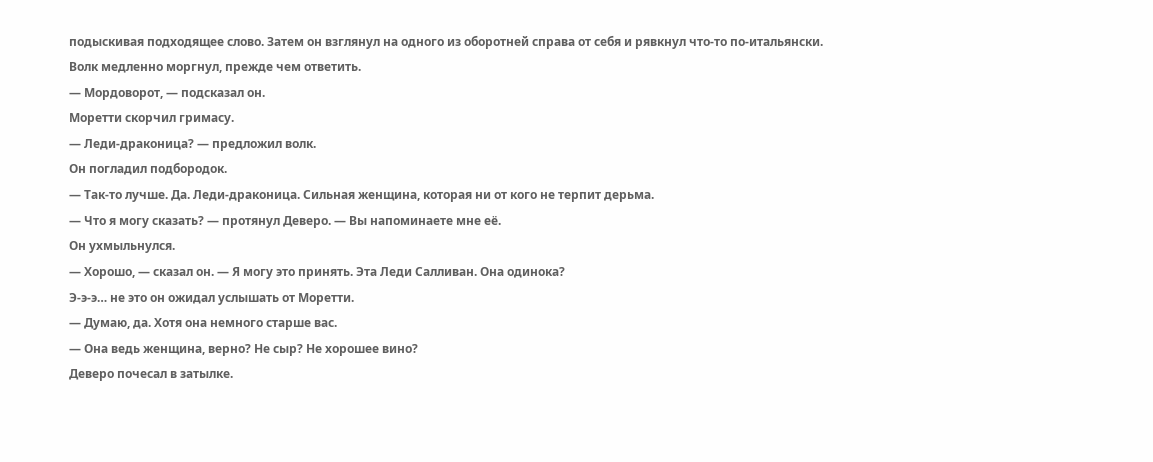подыскивая подходящее слово. Затем он взглянул на одного из оборотней справа от себя и рявкнул что-то по-итальянски. Волк медленно моргнул, прежде чем ответить.
— Мордоворот, — подсказал он.
Моретти скорчил гримасу.
— Леди-драконица? — предложил волк.
Он погладил подбородок.
— Так-то лучше. Да. Леди-драконица. Сильная женщина, которая ни от кого не терпит дерьма.
— Что я могу сказать? — протянул Деверо. — Вы напоминаете мне её.
Он ухмыльнулся.
— Хорошо, — сказал он. — Я могу это принять. Эта Леди Салливан. Она одинока?
Э-э-э… не это он ожидал услышать от Моретти.
— Думаю, да. Хотя она немного старше вас.
— Она ведь женщина, верно? Не сыр? Не хорошее вино?
Деверо почесал в затылке.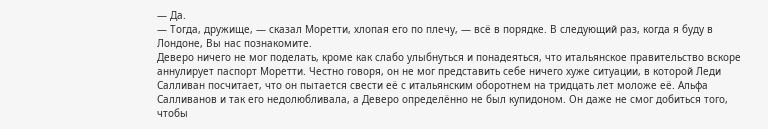— Да.
— Тогда, дружище, — сказал Моретти, хлопая его по плечу, — всё в порядке. В следующий раз, когда я буду в Лондоне, Вы нас познакомите.
Деверо ничего не мог поделать, кроме как слабо улыбнуться и понадеяться, что итальянское правительство вскоре аннулирует паспорт Моретти. Честно говоря, он не мог представить себе ничего хуже ситуации, в которой Леди Салливан посчитает, что он пытается свести её с итальянским оборотнем на тридцать лет моложе её. Альфа Салливанов и так его недолюбливала, а Деверо определённо не был купидоном. Он даже не смог добиться того, чтобы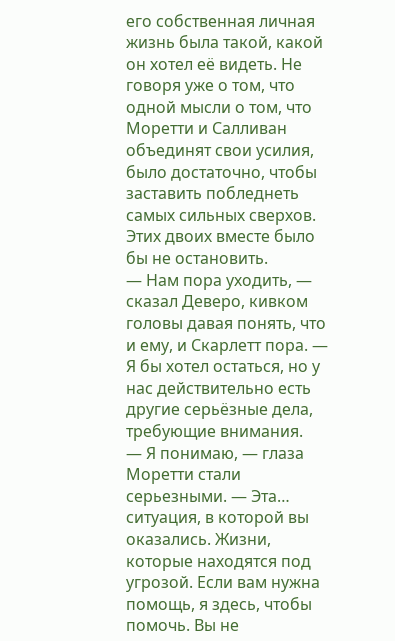его собственная личная жизнь была такой, какой он хотел её видеть. Не говоря уже о том, что одной мысли о том, что Моретти и Салливан объединят свои усилия, было достаточно, чтобы заставить побледнеть самых сильных сверхов. Этих двоих вместе было бы не остановить.
— Нам пора уходить, — сказал Деверо, кивком головы давая понять, что и ему, и Скарлетт пора. — Я бы хотел остаться, но у нас действительно есть другие серьёзные дела, требующие внимания.
— Я понимаю, — глаза Моретти стали серьезными. — Эта… ситуация, в которой вы оказались. Жизни, которые находятся под угрозой. Если вам нужна помощь, я здесь, чтобы помочь. Вы не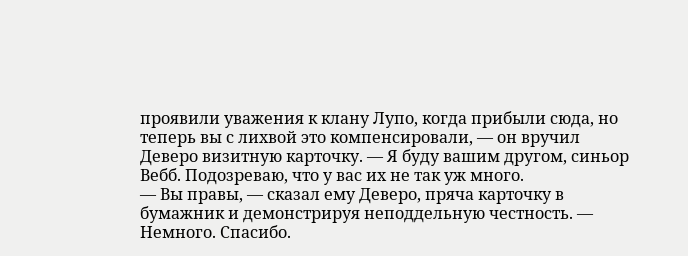проявили уважения к клану Лупо, когда прибыли сюда, но теперь вы с лихвой это компенсировали, — он вручил Деверо визитную карточку. — Я буду вашим другом, синьор Вебб. Подозреваю, что у вас их не так уж много.
— Вы правы, — сказал ему Деверо, пряча карточку в бумажник и демонстрируя неподдельную честность. — Немного. Спасибо.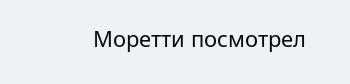Моретти посмотрел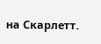на Скарлетт.